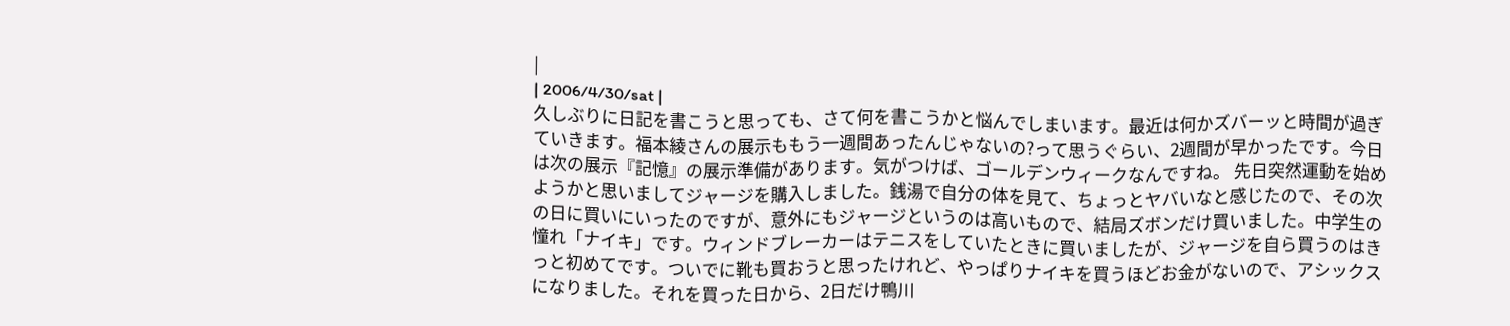|
| 2006/4/30/sat |
久しぶりに日記を書こうと思っても、さて何を書こうかと悩んでしまいます。最近は何かズバーッと時間が過ぎていきます。福本綾さんの展示ももう一週間あったんじゃないの?って思うぐらい、2週間が早かったです。今日は次の展示『記憶』の展示準備があります。気がつけば、ゴールデンウィークなんですね。 先日突然運動を始めようかと思いましてジャージを購入しました。銭湯で自分の体を見て、ちょっとヤバいなと感じたので、その次の日に買いにいったのですが、意外にもジャージというのは高いもので、結局ズボンだけ買いました。中学生の憧れ「ナイキ」です。ウィンドブレーカーはテニスをしていたときに買いましたが、ジャージを自ら買うのはきっと初めてです。ついでに靴も買おうと思ったけれど、やっぱりナイキを買うほどお金がないので、アシックスになりました。それを買った日から、2日だけ鴨川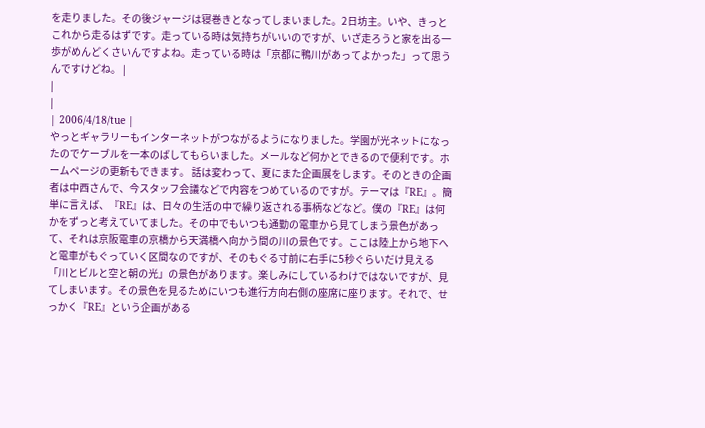を走りました。その後ジャージは寝巻きとなってしまいました。2日坊主。いや、きっとこれから走るはずです。走っている時は気持ちがいいのですが、いざ走ろうと家を出る一歩がめんどくさいんですよね。走っている時は「京都に鴨川があってよかった」って思うんですけどね。 |
|
|
| 2006/4/18/tue |
やっとギャラリーもインターネットがつながるようになりました。学園が光ネットになったのでケーブルを一本のばしてもらいました。メールなど何かとできるので便利です。ホームページの更新もできます。 話は変わって、夏にまた企画展をします。そのときの企画者は中西さんで、今スタッフ会議などで内容をつめているのですが。テーマは『RE』。簡単に言えば、『RE』は、日々の生活の中で繰り返される事柄などなど。僕の『RE』は何かをずっと考えていてました。その中でもいつも通勤の電車から見てしまう景色があって、それは京阪電車の京橋から天満橋へ向かう間の川の景色です。ここは陸上から地下へと電車がもぐっていく区間なのですが、そのもぐる寸前に右手に5秒ぐらいだけ見える「川とビルと空と朝の光」の景色があります。楽しみにしているわけではないですが、見てしまいます。その景色を見るためにいつも進行方向右側の座席に座ります。それで、せっかく『RE』という企画がある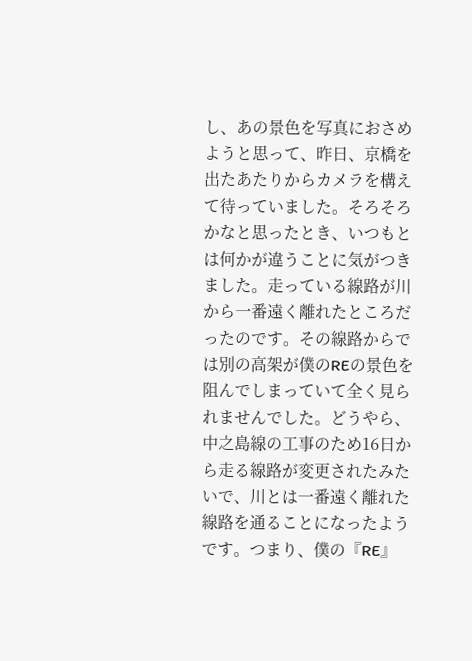し、あの景色を写真におさめようと思って、昨日、京橋を出たあたりからカメラを構えて待っていました。そろそろかなと思ったとき、いつもとは何かが違うことに気がつきました。走っている線路が川から一番遠く離れたところだったのです。その線路からでは別の高架が僕のREの景色を阻んでしまっていて全く見られませんでした。どうやら、中之島線の工事のため16日から走る線路が変更されたみたいで、川とは一番遠く離れた線路を通ることになったようです。つまり、僕の『RE』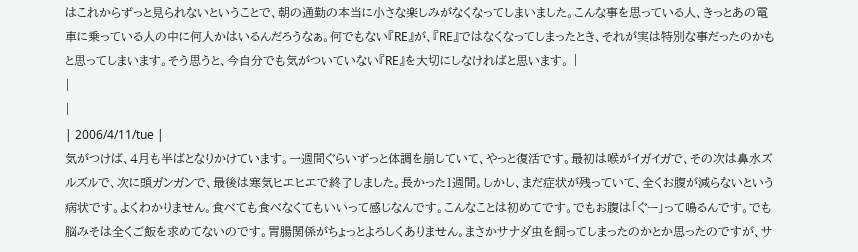はこれからずっと見られないということで、朝の通勤の本当に小さな楽しみがなくなってしまいました。こんな事を思っている人、きっとあの電車に乗っている人の中に何人かはいるんだろうなぁ。何でもない『RE』が、『RE』ではなくなってしまったとき、それが実は特別な事だったのかもと思ってしまいます。そう思うと、今自分でも気がついていない『RE』を大切にしなければと思います。 |
|
|
| 2006/4/11/tue |
気がつけば、4月も半ばとなりかけています。一週間ぐらいずっと体調を崩していて、やっと復活です。最初は喉がイガイガで、その次は鼻水ズルズルで、次に頭ガンガンで、最後は寒気ヒエヒエで終了しました。長かった1週間。しかし、まだ症状が残っていて、全くお腹が減らないという病状です。よくわかりません。食べても食べなくてもいいって感じなんです。こんなことは初めてです。でもお腹は「ぐー」って鳴るんです。でも脳みそは全くご飯を求めてないのです。胃腸関係がちょっとよろしくありません。まさかサナダ虫を飼ってしまったのかとか思ったのですが、サ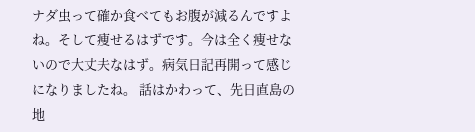ナダ虫って確か食べてもお腹が減るんですよね。そして痩せるはずです。今は全く痩せないので大丈夫なはず。病気日記再開って感じになりましたね。 話はかわって、先日直島の地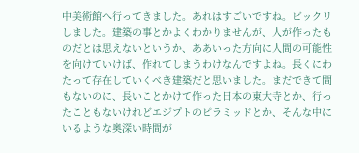中美術館へ行ってきました。あれはすごいですね。ビックリしました。建築の事とかよくわかりませんが、人が作ったものだとは思えないというか、ああいった方向に人間の可能性を向けていけば、作れてしまうわけなんですよね。長くにわたって存在していくべき建築だと思いました。まだできて間もないのに、長いことかけて作った日本の東大寺とか、行ったこともないけれどエジプトのピラミッドとか、そんな中にいるような奥深い時間が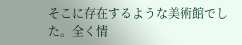そこに存在するような美術館でした。全く情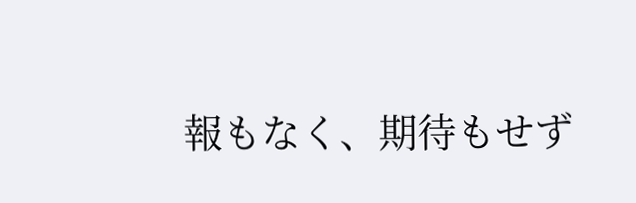報もなく、期待もせず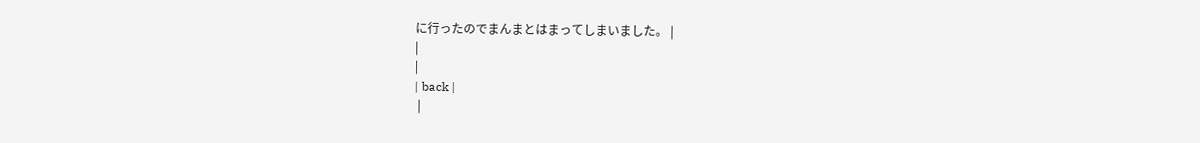に行ったのでまんまとはまってしまいました。 |
|
|
| back |
 |